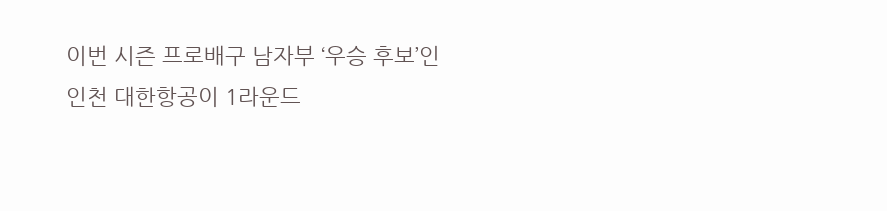이번 시즌 프로배구 남자부 ‘우승 후보’인 인천 대한항공이 1라운드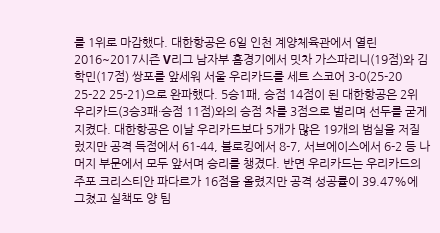를 1위로 마감했다. 대한항공은 6일 인천 계양체육관에서 열린 2016~2017시즌 V리그 남자부 홈경기에서 밋차 가스파리니(19점)와 김학민(17점) 쌍포를 앞세워 서울 우리카드를 세트 스코어 3-0(25-20 25-22 25-21)으로 완파했다. 5승1패, 승점 14점이 된 대한항공은 2위 우리카드(3승3패·승점 11점)와의 승점 차를 3점으로 벌리며 선두를 굳게 지켰다. 대한항공은 이날 우리카드보다 5개가 많은 19개의 범실을 저질렀지만 공격 득점에서 61-44, 블로킹에서 8-7, 서브에이스에서 6-2 등 나머지 부문에서 모두 앞서며 승리를 챙겼다. 반면 우리카드는 우리카드의 주포 크리스티안 파다르가 16점을 올렸지만 공격 성공률이 39.47%에 그쳤고 실책도 양 팀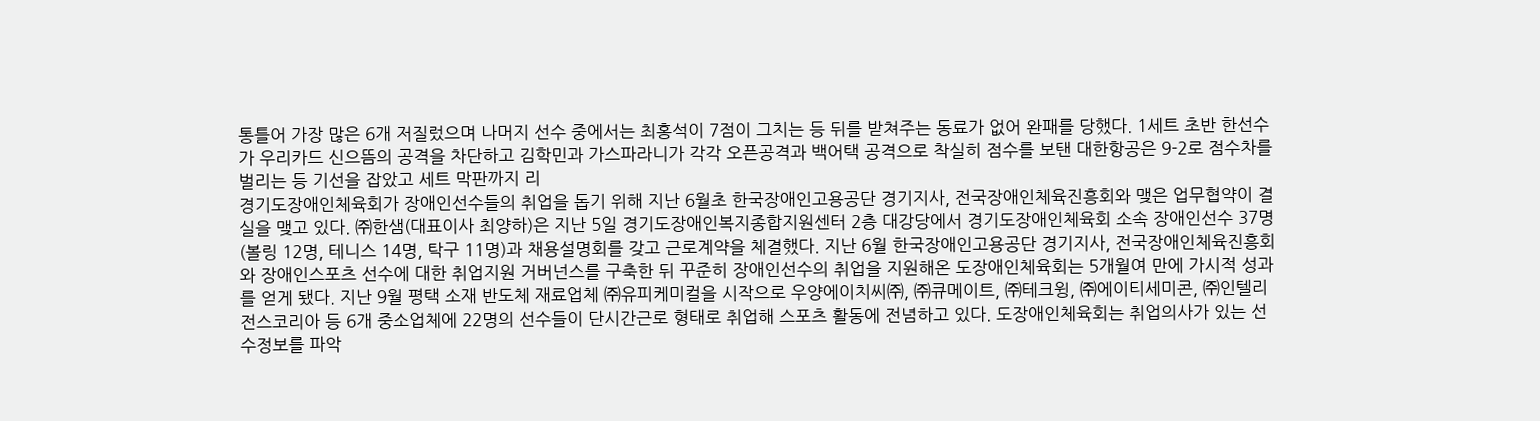통틀어 가장 많은 6개 저질렀으며 나머지 선수 중에서는 최홍석이 7점이 그치는 등 뒤를 받쳐주는 동료가 없어 완패를 당했다. 1세트 초반 한선수가 우리카드 신으뜸의 공격을 차단하고 김학민과 가스파라니가 각각 오픈공격과 백어택 공격으로 착실히 점수를 보탠 대한항공은 9-2로 점수차를 벌리는 등 기선을 잡았고 세트 막판까지 리
경기도장애인체육회가 장애인선수들의 취업을 돕기 위해 지난 6월초 한국장애인고용공단 경기지사, 전국장애인체육진흥회와 맺은 업무협약이 결실을 맺고 있다. ㈜한샘(대표이사 최양하)은 지난 5일 경기도장애인복지종합지원센터 2층 대강당에서 경기도장애인체육회 소속 장애인선수 37명(볼링 12명, 테니스 14명, 탁구 11명)과 채용설명회를 갖고 근로계약을 체결했다. 지난 6월 한국장애인고용공단 경기지사, 전국장애인체육진흥회와 장애인스포츠 선수에 대한 취업지원 거버넌스를 구축한 뒤 꾸준히 장애인선수의 취업을 지원해온 도장애인체육회는 5개월여 만에 가시적 성과를 얻게 됐다. 지난 9월 평택 소재 반도체 재료업체 ㈜유피케미컬을 시작으로 우양에이치씨㈜, ㈜큐메이트, ㈜테크윙, ㈜에이티세미콘, ㈜인텔리전스코리아 등 6개 중소업체에 22명의 선수들이 단시간근로 형태로 취업해 스포츠 활동에 전념하고 있다. 도장애인체육회는 취업의사가 있는 선수정보를 파악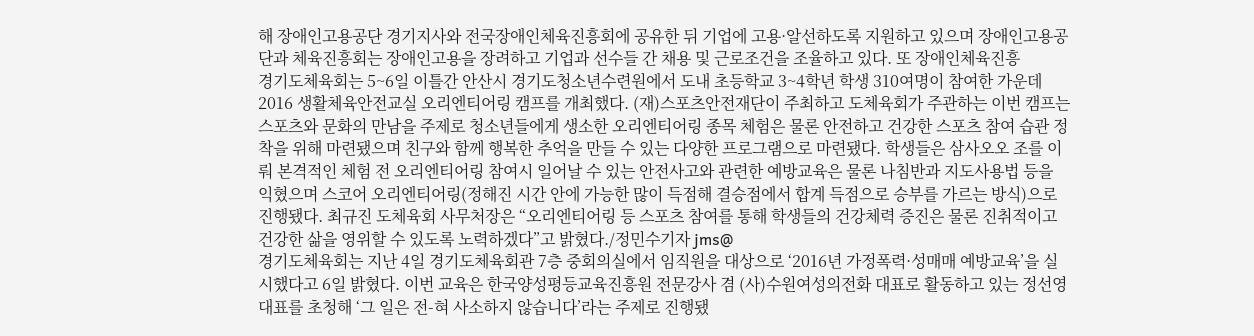해 장애인고용공단 경기지사와 전국장애인체육진흥회에 공유한 뒤 기업에 고용·알선하도록 지원하고 있으며 장애인고용공단과 체육진흥회는 장애인고용을 장려하고 기업과 선수들 간 채용 및 근로조건을 조율하고 있다. 또 장애인체육진흥
경기도체육회는 5~6일 이틀간 안산시 경기도청소년수련원에서 도내 초등학교 3~4학년 학생 310여명이 참여한 가운데 2016 생활체육안전교실 오리엔티어링 캠프를 개최했다. (재)스포츠안전재단이 주최하고 도체육회가 주관하는 이번 캠프는 스포츠와 문화의 만남을 주제로 청소년들에게 생소한 오리엔티어링 종목 체험은 물론 안전하고 건강한 스포츠 참여 습관 정착을 위해 마련됐으며 친구와 함께 행복한 추억을 만들 수 있는 다양한 프로그램으로 마련됐다. 학생들은 삼사오오 조를 이뤄 본격적인 체험 전 오리엔티어링 참여시 일어날 수 있는 안전사고와 관련한 예방교육은 물론 나침반과 지도사용법 등을 익혔으며 스코어 오리엔티어링(정해진 시간 안에 가능한 많이 득점해 결승점에서 합계 득점으로 승부를 가르는 방식)으로 진행됐다. 최규진 도체육회 사무처장은 “오리엔티어링 등 스포츠 참여를 통해 학생들의 건강체력 증진은 물론 진취적이고 건강한 삶을 영위할 수 있도록 노력하겠다”고 밝혔다./정민수기자 jms@
경기도체육회는 지난 4일 경기도체육회관 7층 중회의실에서 임직원을 대상으로 ‘2016년 가정폭력·성매매 예방교육’을 실시했다고 6일 밝혔다. 이번 교육은 한국양성평등교육진흥원 전문강사 겸 (사)수원여성의전화 대표로 활동하고 있는 정선영 대표를 초청해 ‘그 일은 전-혀 사소하지 않습니다’라는 주제로 진행됐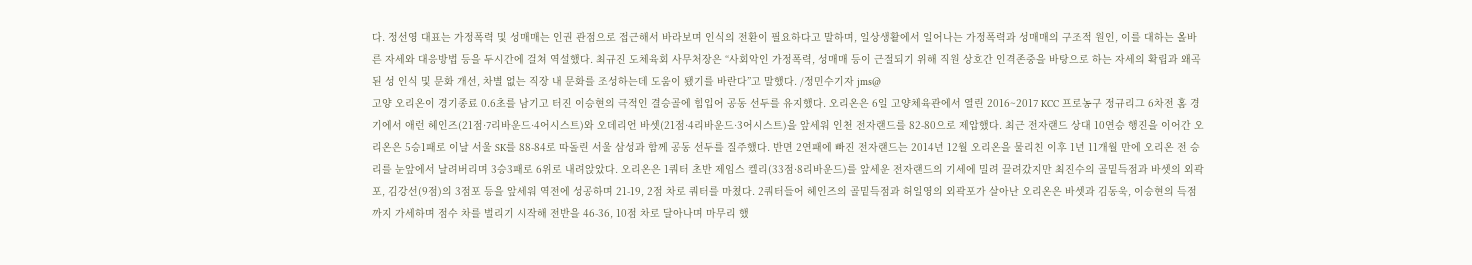다. 정선영 대표는 가정폭력 및 성매매는 인권 관점으로 접근해서 바라보며 인식의 전환이 필요하다고 말하며, 일상생활에서 일어나는 가정폭력과 성매매의 구조적 원인, 이를 대하는 올바른 자세와 대응방법 등을 두시간에 걸쳐 역설했다. 최규진 도체육회 사무처장은 “사회악인 가정폭력, 성매매 등이 근절되기 위해 직원 상호간 인격존중을 바탕으로 하는 자세의 확립과 왜곡된 성 인식 및 문화 개선, 차별 없는 직장 내 문화를 조성하는데 도움이 됐기를 바란다”고 말했다. /정민수기자 jms@
고양 오리온이 경기종료 0.6초를 남기고 터진 이승현의 극적인 결승골에 힘입어 공동 선두를 유지했다. 오리온은 6일 고양체육관에서 열린 2016~2017 KCC 프로농구 정규리그 6차전 홈 경기에서 애런 헤인즈(21점·7리바운드·4어시스트)와 오데리언 바셋(21점·4리바운드·3어시스트)을 앞세워 인천 전자랜드를 82-80으로 제압했다. 최근 전자랜드 상대 10연승 행진을 이어간 오리온은 5승1패로 이날 서울 SK를 88-84로 따돌린 서울 삼성과 함께 공동 선두를 질주했다. 반면 2연패에 빠진 전자랜드는 2014년 12월 오리온을 물리친 이후 1년 11개월 만에 오리온 전 승리를 눈앞에서 날려버리며 3승3패로 6위로 내려앉았다. 오리온은 1쿼터 초반 제임스 켈리(33점·8리바운드)를 앞세운 전자랜드의 기세에 밀려 끌려갔지만 최진수의 골밑득점과 바셋의 외곽포, 김강선(9점)의 3점포 등을 앞세워 역전에 성공하며 21-19, 2점 차로 쿼터를 마쳤다. 2쿼터들어 헤인즈의 골밑득점과 허일영의 외곽포가 살아난 오리온은 바셋과 김동욱, 이승현의 득점까지 가세하며 점수 차를 벌리기 시작해 전반을 46-36, 10점 차로 달아나며 마무리 했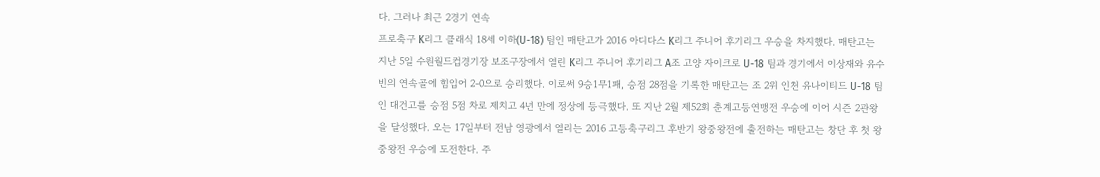다. 그러나 최근 2경기 연속
프로축구 K리그 클래식 18세 이하(U-18) 팀인 매탄고가 2016 아디다스 K리그 주니어 후기리그 우승을 차지했다. 매탄고는 지난 5일 수원월드컵경기장 보조구장에서 열린 K리그 주니어 후기리그 A조 고양 자이크로 U-18 팀과 경기에서 이상재와 유수빈의 연속골에 힘입어 2-0으로 승리했다. 이로써 9승1무1패, 승점 28점을 기록한 매탄고는 조 2위 인천 유나이티드 U-18 팀인 대건고를 승점 5점 차로 제치고 4년 만에 정상에 등극했다. 또 지난 2월 제52회 춘계고등연맹전 우승에 이어 시즌 2관왕을 달성했다. 오는 17일부터 전남 영광에서 열리는 2016 고등축구리그 후반기 왕중왕전에 출전하는 매탄고는 창단 후 첫 왕중왕전 우승에 도전한다. 주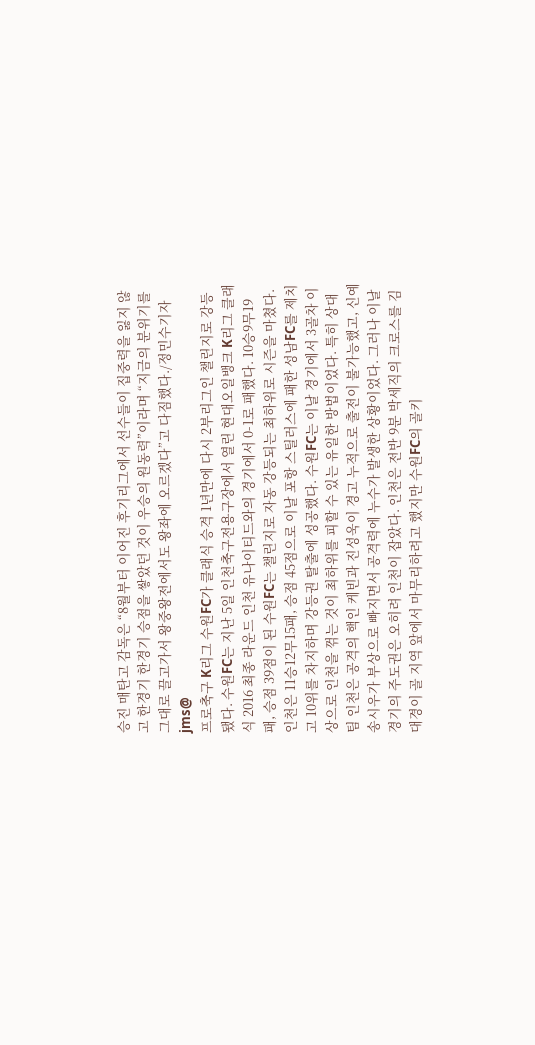승진 매탄고 감독은 “8월부터 이어진 후기리그에서 선수들이 집중력을 잃지 않고 한경기 한경기 승점을 쌓았던 것이 우승의 원동력”이라며 “지금의 분위기를 그대로 끌고가서 왕중왕전에서도 왕좌에 오르겠다”고 다짐했다./정민수기자 jms@
프로축구 K리그 수원FC가 클래식 승격 1년만에 다시 2부리그인 챌린지로 강등됐다. 수원FC는 지난 5일 인천축구전용구장에서 열린 현대오일뱅크 K리그 클래식 2016 최종 라운드 인천 유나이티드와의 경기에서 0-1로 패했다. 10승9무19패, 승점 39점이 된 수원FC는 챌린지로 자동 강등되는 최하위로 시즌을 마쳤다. 인천은 11승12무15패, 승점 45점으로 이날 포항 스틸러스에 패한 성남FC를 제치고 10위를 차지하며 강등권 탈출에 성공했다. 수원FC는 이날 경기에서 3골차 이상으로 인천을 꺾는 것이 최하위를 피할 수 있는 유일한 방법이었다. 특히 상대팀 인천은 공격의 핵인 케빈과 진성욱이 경고 누적으로 출전이 불가능했고, 신예 송시우가 부상으로 빠지면서 공격력에 누수가 발생한 상황이었다. 그러나 이날 경기의 주도권은 오히려 인천이 잡았다. 인천은 전반 9분 박세직의 크로스를 김대경이 골 지역 앞에서 마무리하려고 했지만 수원FC의 골키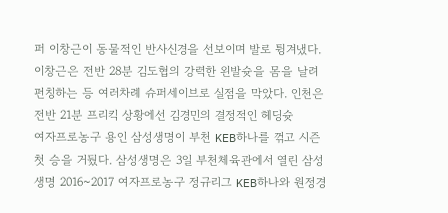퍼 이창근이 동물적인 반사신경을 선보이며 발로 튕겨냈다. 이창근은 전반 28분 김도협의 강력한 왼발슛을 몸을 날려 펀칭하는 등 여러차례 슈퍼세이브로 실점을 막았다. 인천은 전반 21분 프리킥 상황에선 김경민의 결정적인 헤딩슛
여자프로농구 용인 삼성생명이 부천 KEB하나를 꺾고 시즌 첫 승을 거뒀다. 삼성생명은 3일 부천체육관에서 열린 삼성생명 2016~2017 여자프로농구 정규리그 KEB하나와 원정경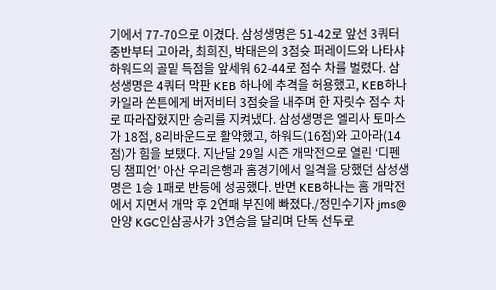기에서 77-70으로 이겼다. 삼성생명은 51-42로 앞선 3쿼터 중반부터 고아라, 최희진, 박태은의 3점슛 퍼레이드와 나타샤 하워드의 골밑 득점을 앞세워 62-44로 점수 차를 벌렸다. 삼성생명은 4쿼터 막판 KEB 하나에 추격을 허용했고, KEB하나 카일라 쏜튼에게 버저비터 3점슛을 내주며 한 자릿수 점수 차로 따라잡혔지만 승리를 지켜냈다. 삼성생명은 엘리사 토마스가 18점, 8리바운드로 활약했고, 하워드(16점)와 고아라(14점)가 힘을 보탰다. 지난달 29일 시즌 개막전으로 열린 ‘디펜딩 챔피언’ 아산 우리은행과 홈경기에서 일격을 당했던 삼성생명은 1승 1패로 반등에 성공했다. 반면 KEB하나는 홈 개막전에서 지면서 개막 후 2연패 부진에 빠졌다./정민수기자 jms@
안양 KGC인삼공사가 3연승을 달리며 단독 선두로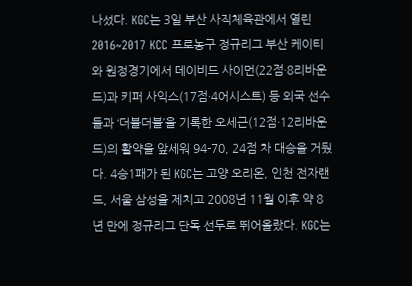나섰다. KGC는 3일 부산 사직체육관에서 열린 2016~2017 KCC 프로농구 정규리그 부산 케이티와 원정경기에서 데이비드 사이먼(22점·8리바운드)과 키퍼 사익스(17점·4어시스트) 등 외국 선수들과 ‘더블더블’을 기록한 오세근(12점·12리바운드)의 활약을 앞세워 94-70, 24점 차 대승을 거뒀다. 4승1패가 된 KGC는 고양 오리온, 인천 전자랜드, 서울 삼성을 제치고 2008년 11월 이후 약 8년 만에 정규리그 단독 선두로 뛰어올랐다. KGC는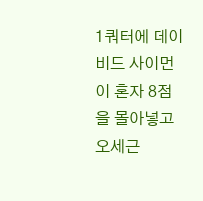1쿼터에 데이비드 사이먼이 혼자 8점을 몰아넣고 오세근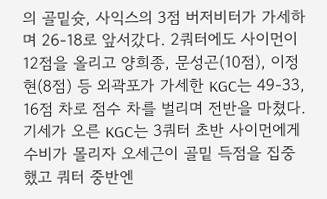의 골밑슛, 사익스의 3점 버저비터가 가세하며 26-18로 앞서갔다. 2쿼터에도 사이먼이 12점을 올리고 양희종, 문성곤(10점), 이정현(8점) 등 외곽포가 가세한 KGC는 49-33, 16점 차로 점수 차를 벌리며 전반을 마쳤다. 기세가 오른 KGC는 3쿼터 초반 사이먼에게 수비가 몰리자 오세근이 골밑 득점을 집중했고 쿼터 중반엔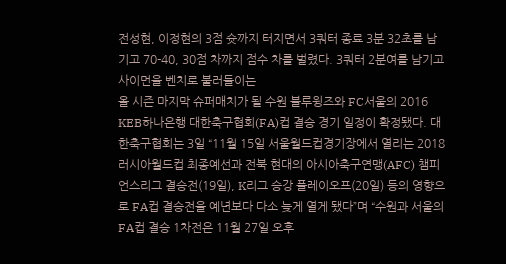전성현, 이정현의 3점 슛까지 터지면서 3쿼터 종료 3분 32초를 남기고 70-40, 30점 차까지 점수 차를 벌렸다. 3쿼터 2분여를 남기고 사이먼을 벤치로 불러들이는
올 시즌 마지막 슈퍼매치가 될 수원 블루윙즈와 FC서울의 2016 KEB하나은행 대한축구협회(FA)컵 결승 경기 일정이 확정됐다. 대한축구협회는 3일 “11월 15일 서울월드컵경기장에서 열리는 2018 러시아월드컵 최종예선과 전북 현대의 아시아축구연맹(AFC) 챔피언스리그 결승전(19일), K리그 승강 플레이오프(20일) 등의 영향으로 FA컵 결승전을 예년보다 다소 늦게 열게 됐다”며 “수원과 서울의 FA컵 결승 1차전은 11월 27일 오후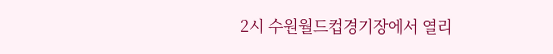2시 수원월드컵경기장에서 열리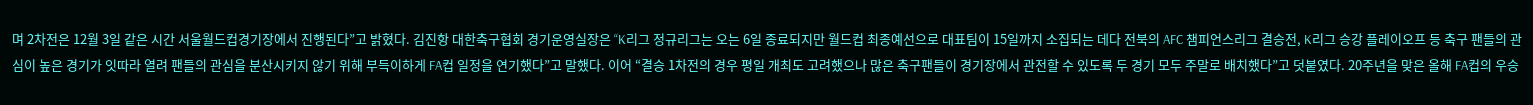며 2차전은 12월 3일 같은 시간 서울월드컵경기장에서 진행된다”고 밝혔다. 김진항 대한축구협회 경기운영실장은 “K리그 정규리그는 오는 6일 종료되지만 월드컵 최종예선으로 대표팀이 15일까지 소집되는 데다 전북의 AFC 챔피언스리그 결승전, K리그 승강 플레이오프 등 축구 팬들의 관심이 높은 경기가 잇따라 열려 팬들의 관심을 분산시키지 않기 위해 부득이하게 FA컵 일정을 연기했다”고 말했다. 이어 “결승 1차전의 경우 평일 개최도 고려했으나 많은 축구팬들이 경기장에서 관전할 수 있도록 두 경기 모두 주말로 배치했다”고 덧붙였다. 20주년을 맞은 올해 FA컵의 우승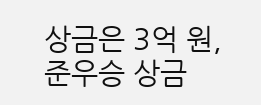상금은 3억 원, 준우승 상금